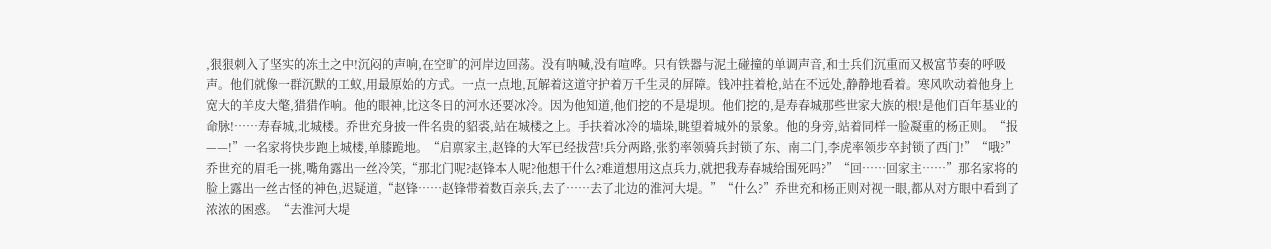,狠狠刺入了坚实的冻土之中!沉闷的声响,在空旷的河岸边回荡。没有呐喊,没有喧哗。只有铁器与泥土碰撞的单调声音,和士兵们沉重而又极富节奏的呼吸声。他们就像一群沉默的工蚁,用最原始的方式。一点一点地,瓦解着这道守护着万千生灵的屏障。钱冲拄着枪,站在不远处,静静地看着。寒风吹动着他身上宽大的羊皮大氅,猎猎作响。他的眼神,比这冬日的河水还要冰冷。因为他知道,他们挖的不是堤坝。他们挖的,是寿春城那些世家大族的根!是他们百年基业的命脉!……寿春城,北城楼。乔世充身披一件名贵的貂裘,站在城楼之上。手扶着冰冷的墙垛,眺望着城外的景象。他的身旁,站着同样一脸凝重的杨正则。“报——!”一名家将快步跑上城楼,单膝跪地。“启禀家主,赵锋的大军已经拔营!兵分两路,张豹率领骑兵封锁了东、南二门,李虎率领步卒封锁了西门!”“哦?”乔世充的眉毛一挑,嘴角露出一丝冷笑,“那北门呢?赵锋本人呢?他想干什么?难道想用这点兵力,就把我寿春城给围死吗?”“回……回家主……”那名家将的脸上露出一丝古怪的神色,迟疑道,“赵锋……赵锋带着数百亲兵,去了……去了北边的淮河大堤。”“什么?”乔世充和杨正则对视一眼,都从对方眼中看到了浓浓的困惑。“去淮河大堤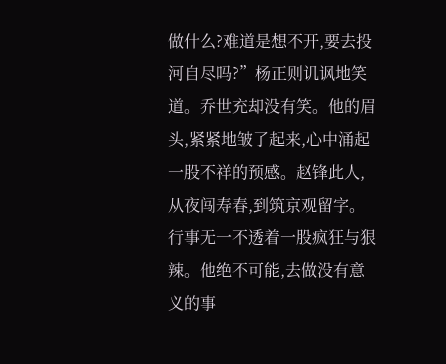做什么?难道是想不开,要去投河自尽吗?”杨正则讥讽地笑道。乔世充却没有笑。他的眉头,紧紧地皱了起来,心中涌起一股不祥的预感。赵锋此人,从夜闯寿春,到筑京观留字。行事无一不透着一股疯狂与狠辣。他绝不可能,去做没有意义的事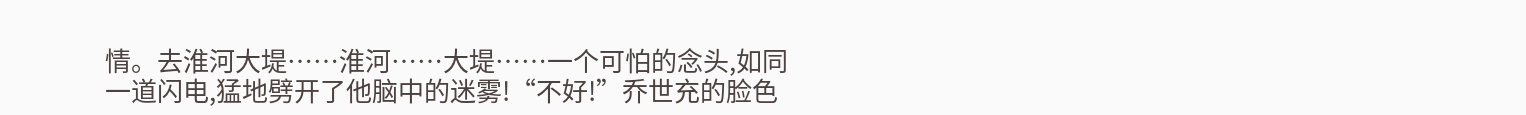情。去淮河大堤……淮河……大堤……一个可怕的念头,如同一道闪电,猛地劈开了他脑中的迷雾!“不好!”乔世充的脸色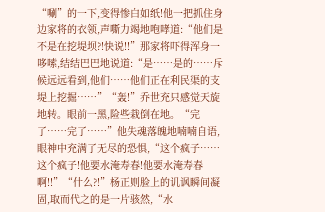“唰”的一下,变得惨白如纸!他一把抓住身边家将的衣领,声嘶力竭地咆哮道:“他们是不是在挖堤坝?!快说!!”那家将吓得浑身一哆嗦,结结巴巴地说道:“是……是的……斥候远远看到,他们……他们正在利民渠的支堤上挖掘……”“轰!”乔世充只感觉天旋地转。眼前一黑,险些栽倒在地。“完了……完了……”他失魂落魄地喃喃自语,眼神中充满了无尽的恐惧,“这个疯子……这个疯子!他要水淹寿春!他要水淹寿春啊!!”“什么?!”杨正则脸上的讥讽瞬间凝固,取而代之的是一片骇然,“水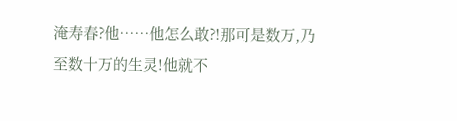淹寿春?他……他怎么敢?!那可是数万,乃至数十万的生灵!他就不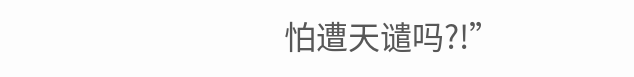怕遭天谴吗?!”